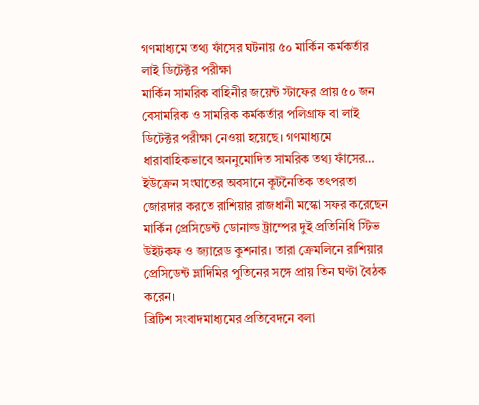গণমাধ্যমে তথ্য ফাঁসের ঘটনায় ৫০ মার্কিন কর্মকর্তার লাই ডিটেক্টর পরীক্ষা
মার্কিন সামরিক বাহিনীর জয়েন্ট স্টাফের প্রায় ৫০ জন বেসামরিক ও সামরিক কর্মকর্তার পলিগ্রাফ বা লাই ডিটেক্টর পরীক্ষা নেওয়া হয়েছে। গণমাধ্যমে ধারাবাহিকভাবে অননুমোদিত সামরিক তথ্য ফাঁসের…
ইউক্রেন সংঘাতের অবসানে কূটনৈতিক তৎপরতা জোরদার করতে রাশিয়ার রাজধানী মস্কো সফর করেছেন মার্কিন প্রেসিডেন্ট ডোনাল্ড ট্রাম্পের দুই প্রতিনিধি স্টিভ উইটকফ ও জ্যারেড কুশনার। তারা ক্রেমলিনে রাশিয়ার প্রেসিডেন্ট ভ্লাদিমির পুতিনের সঙ্গে প্রায় তিন ঘণ্টা বৈঠক করেন।
ব্রিটিশ সংবাদমাধ্যমের প্রতিবেদনে বলা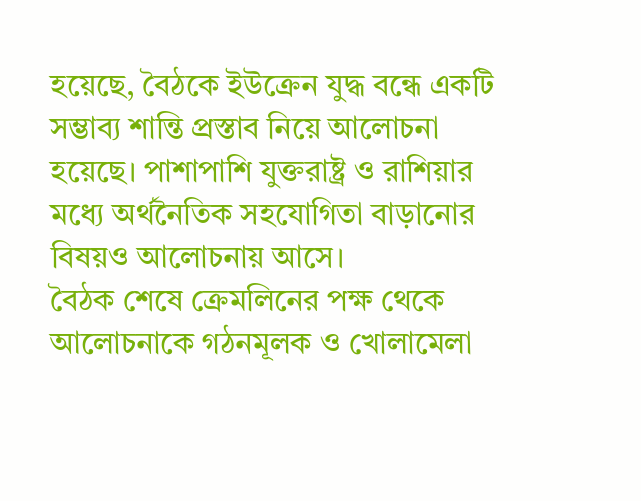হয়েছে, বৈঠকে ইউক্রেন যুদ্ধ বন্ধে একটি সম্ভাব্য শান্তি প্রস্তাব নিয়ে আলোচনা হয়েছে। পাশাপাশি যুক্তরাষ্ট্র ও রাশিয়ার মধ্যে অর্থনৈতিক সহযোগিতা বাড়ানোর বিষয়ও আলোচনায় আসে।
বৈঠক শেষে ক্রেমলিনের পক্ষ থেকে আলোচনাকে গঠনমূলক ও খোলামেলা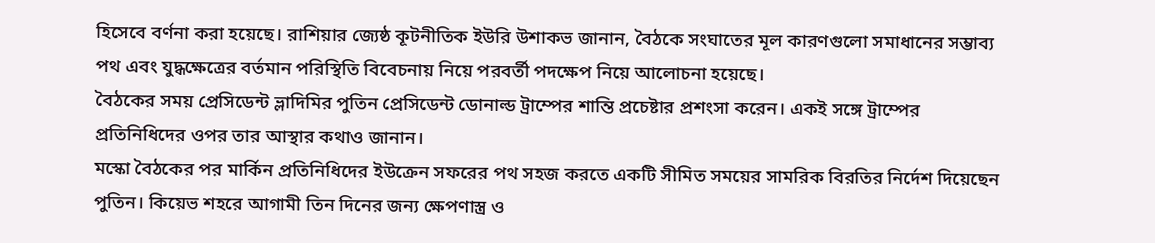হিসেবে বর্ণনা করা হয়েছে। রাশিয়ার জ্যেষ্ঠ কূটনীতিক ইউরি উশাকভ জানান, বৈঠকে সংঘাতের মূল কারণগুলো সমাধানের সম্ভাব্য পথ এবং যুদ্ধক্ষেত্রের বর্তমান পরিস্থিতি বিবেচনায় নিয়ে পরবর্তী পদক্ষেপ নিয়ে আলোচনা হয়েছে।
বৈঠকের সময় প্রেসিডেন্ট ভ্লাদিমির পুতিন প্রেসিডেন্ট ডোনাল্ড ট্রাম্পের শান্তি প্রচেষ্টার প্রশংসা করেন। একই সঙ্গে ট্রাম্পের প্রতিনিধিদের ওপর তার আস্থার কথাও জানান।
মস্কো বৈঠকের পর মার্কিন প্রতিনিধিদের ইউক্রেন সফরের পথ সহজ করতে একটি সীমিত সময়ের সামরিক বিরতির নির্দেশ দিয়েছেন পুতিন। কিয়েভ শহরে আগামী তিন দিনের জন্য ক্ষেপণাস্ত্র ও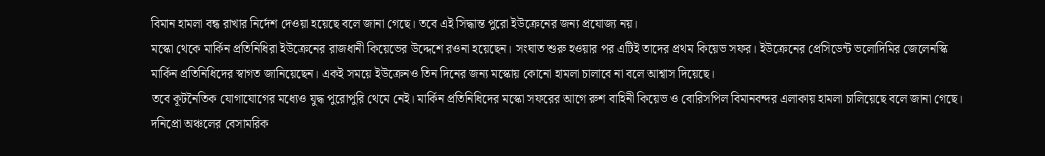বিমান হামলা বন্ধ রাখার নির্দেশ দেওয়া হয়েছে বলে জানা গেছে। তবে এই সিদ্ধান্ত পুরো ইউক্রেনের জন্য প্রযোজ্য নয়।
মস্কো থেকে মার্কিন প্রতিনিধিরা ইউক্রেনের রাজধানী কিয়েভের উদ্দেশে রওনা হয়েছেন। সংঘাত শুরু হওয়ার পর এটিই তাদের প্রথম কিয়েভ সফর। ইউক্রেনের প্রেসিডেন্ট ভলোদিমির জেলেনস্কি মার্কিন প্রতিনিধিদের স্বাগত জানিয়েছেন। একই সময়ে ইউক্রেনও তিন দিনের জন্য মস্কোয় কোনো হামলা চালাবে না বলে আশ্বাস দিয়েছে।
তবে কূটনৈতিক যোগাযোগের মধ্যেও যুদ্ধ পুরোপুরি থেমে নেই। মার্কিন প্রতিনিধিদের মস্কো সফরের আগে রুশ বাহিনী কিয়েভ ও বোরিসপিল বিমানবন্দর এলাকায় হামলা চালিয়েছে বলে জানা গেছে। দনিপ্রো অঞ্চলের বেসামরিক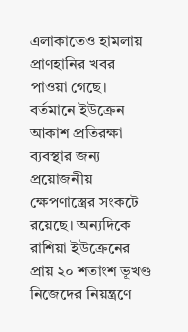এলাকাতেও হামলায় প্রাণহানির খবর পাওয়া গেছে।
বর্তমানে ইউক্রেন আকাশ প্রতিরক্ষা ব্যবস্থার জন্য প্রয়োজনীয় ক্ষেপণাস্ত্রের সংকটে রয়েছে। অন্যদিকে রাশিয়া ইউক্রেনের প্রায় ২০ শতাংশ ভূখণ্ড নিজেদের নিয়ন্ত্রণে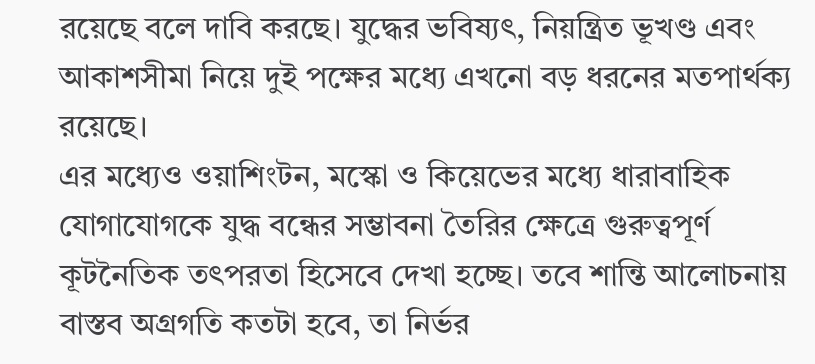রয়েছে বলে দাবি করছে। যুদ্ধের ভবিষ্যৎ, নিয়ন্ত্রিত ভূখণ্ড এবং আকাশসীমা নিয়ে দুই পক্ষের মধ্যে এখনো বড় ধরনের মতপার্থক্য রয়েছে।
এর মধ্যেও ওয়াশিংটন, মস্কো ও কিয়েভের মধ্যে ধারাবাহিক যোগাযোগকে যুদ্ধ বন্ধের সম্ভাবনা তৈরির ক্ষেত্রে গুরুত্বপূর্ণ কূটনৈতিক তৎপরতা হিসেবে দেখা হচ্ছে। তবে শান্তি আলোচনায় বাস্তব অগ্রগতি কতটা হবে, তা নির্ভর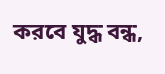করবে যুদ্ধ বন্ধ,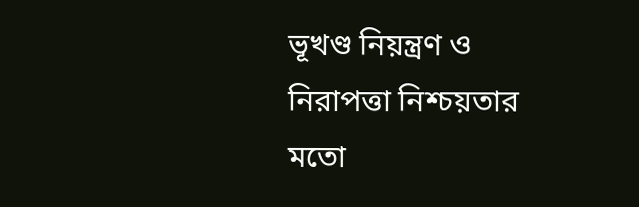ভূখণ্ড নিয়ন্ত্রণ ও নিরাপত্তা নিশ্চয়তার মতো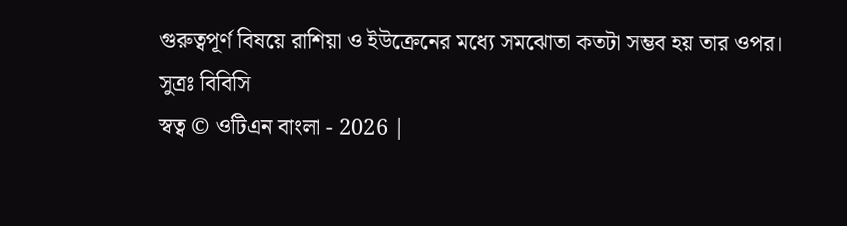গুরুত্বপূর্ণ বিষয়ে রাশিয়া ও ইউক্রেনের মধ্যে সমঝোতা কতটা সম্ভব হয় তার ওপর।
সুত্রঃ বিবিসি
স্বত্ব © ওটিএন বাংলা - 2026 |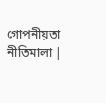গোপনীয়তা নীতিমালা |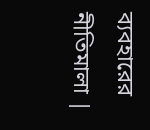ব্যবহারের নীতিমালা |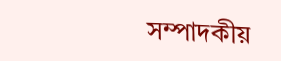সম্পাদকীয়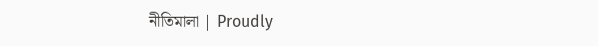নীতিমালা | Proudly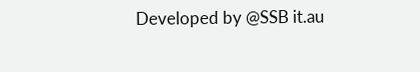Developed by @SSB it.au